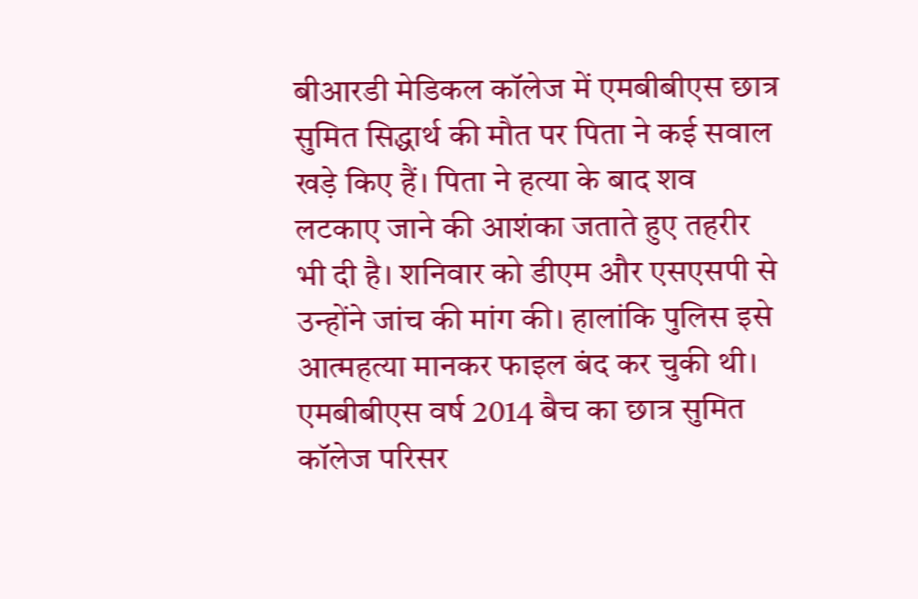बीआरडी मेडिकल कॉलेज में एमबीबीएस छात्र सुमित सिद्धार्थ की मौत पर पिता ने कई सवाल खड़े किए हैं। पिता ने हत्या के बाद शव लटकाए जाने की आशंका जताते हुए तहरीर भी दी है। शनिवार को डीएम और एसएसपी से उन्होंने जांच की मांग की। हालांकि पुलिस इसे आत्महत्या मानकर फाइल बंद कर चुकी थी।
एमबीबीएस वर्ष 2014 बैच का छात्र सुमित कॉलेज परिसर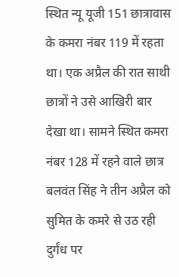स्थित न्यू यूजी 151 छात्रावास के कमरा नंबर 119 में रहता था। एक अप्रैल की रात साथी छात्रों ने उसे आखिरी बार देखा था। सामने स्थित कमरा नंबर 128 में रहने वाले छात्र बलवंत सिंह ने तीन अप्रैल को सुमित के कमरे से उठ रही दुर्गंध पर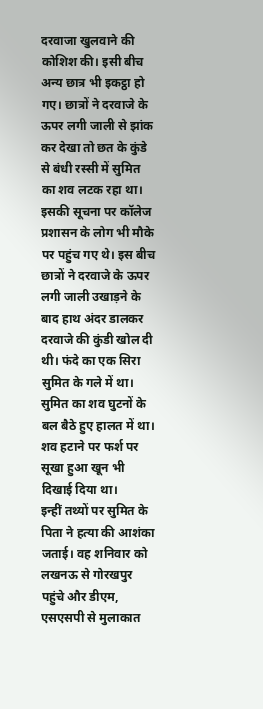दरवाजा खुलवाने की कोशिश की। इसी बीच अन्य छात्र भी इकट्ठा हो गए। छात्रों ने दरवाजे के ऊपर लगी जाली से झांक कर देखा तो छत के कुंडे से बंधी रस्सी में सुमित का शव लटक रहा था।
इसकी सूचना पर कॉलेज प्रशासन के लोग भी मौके पर पहुंच गए थे। इस बीच छात्रों ने दरवाजे के ऊपर लगी जाली उखाड़ने के बाद हाथ अंदर डालकर दरवाजे की कुंडी खोल दी थी। फंदे का एक सिरा सुमित के गले में था। सुमित का शव घुटनों के बल बैठे हुए हालत में था। शव हटाने पर फर्श पर सूखा हुआ खून भी दिखाई दिया था।
इन्हीं तथ्यों पर सुमित के पिता ने हत्या की आशंका जताई। वह शनिवार को लखनऊ से गोरखपुर पहुंचे और डीएम, एसएसपी से मुलाकात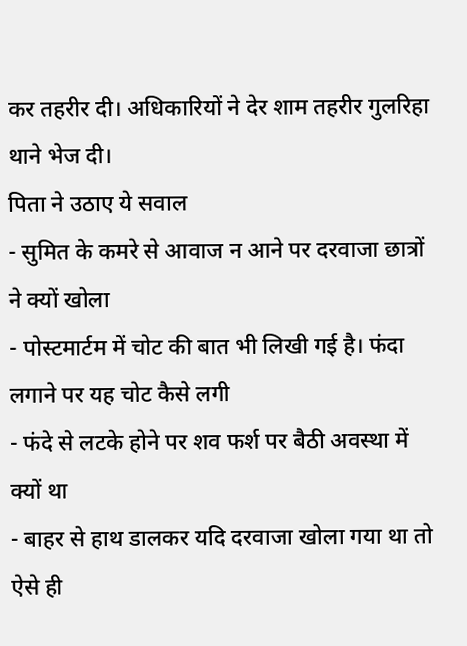कर तहरीर दी। अधिकारियों ने देर शाम तहरीर गुलरिहा थाने भेज दी।
पिता ने उठाए ये सवाल
- सुमित के कमरे से आवाज न आने पर दरवाजा छात्रों ने क्यों खोला
- पोस्टमार्टम में चोट की बात भी लिखी गई है। फंदा लगाने पर यह चोट कैसे लगी
- फंदे से लटके होने पर शव फर्श पर बैठी अवस्था में क्यों था
- बाहर से हाथ डालकर यदि दरवाजा खोला गया था तो ऐसे ही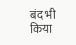बंद भी किया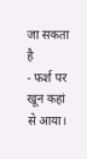जा सकता है
- फर्श पर खून कहां से आया।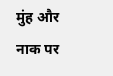मुंह और नाक पर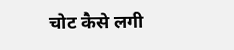चोट कैसे लगी